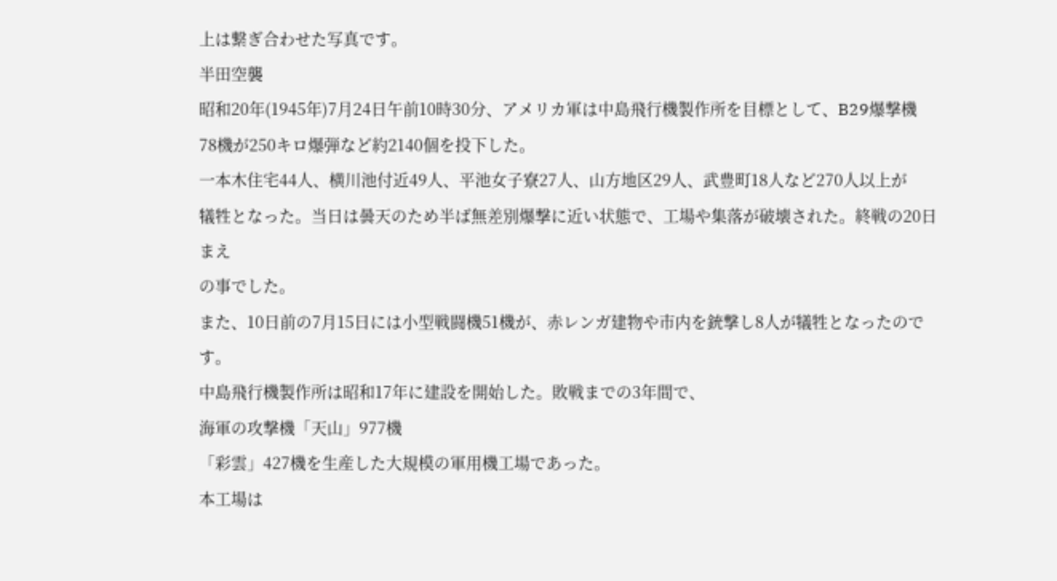上は繋ぎ合わせた写真です。
半田空襲
昭和20年(1945年)7月24日午前10時30分、アメリカ軍は中島飛行機製作所を目標として、B29爆撃機
78機が250キロ爆弾など約2140個を投下した。
一本木住宅44人、横川池付近49人、平池女子寮27人、山方地区29人、武豊町18人など270人以上が
犠牲となった。当日は曇天のため半ば無差別爆撃に近い状態で、工場や集落が破壊された。終戦の20日まえ
の事でした。
また、10日前の7月15日には小型戦闘機51機が、赤レンガ建物や市内を銃撃し8人が犠牲となったのです。
中島飛行機製作所は昭和17年に建設を開始した。敗戦までの3年間で、
海軍の攻撃機「天山」977機
「彩雲」427機を生産した大規模の軍用機工場であった。
本工場は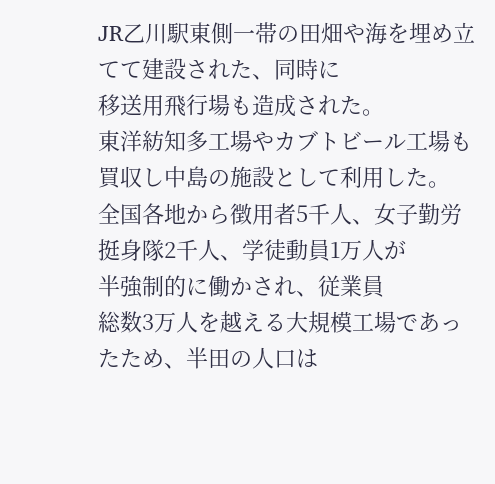JR乙川駅東側一帯の田畑や海を埋め立てて建設された、同時に
移送用飛行場も造成された。
東洋紡知多工場やカブトビール工場も買収し中島の施設として利用した。
全国各地から徴用者5千人、女子勤労挺身隊2千人、学徒動員1万人が
半強制的に働かされ、従業員
総数3万人を越える大規模工場であったため、半田の人口は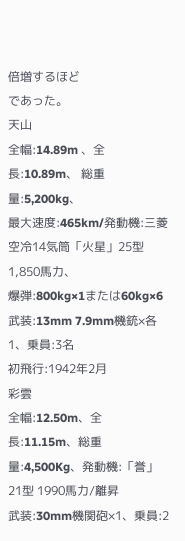倍増するほど
であった。
天山
全幅:14.89m 、全長:10.89m、 総重量:5,200kg、
最大速度:465km/発動機:三菱 空冷14気筒「火星」25型 1,850馬力、
爆弾:800kg×1または60kg×6武装:13mm 7.9mm機銃×各1、乗員:3名
初飛行:1942年2月
彩雲
全幅:12.50m、全長:11.15m、総重量:4,500Kg、発動機:「誉」21型 1990馬力/離昇
武装:30mm機関砲×1、乗員:2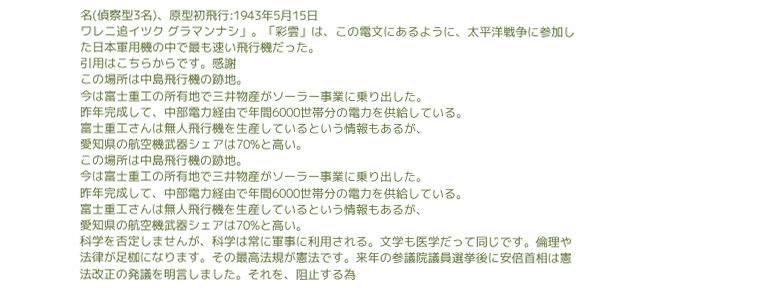名(偵察型3名)、原型初飛行:1943年5月15日
ワレニ追イツク グラマンナシ」。「彩雲」は、この電文にあるように、太平洋戦争に参加した日本軍用機の中で最も速い飛行機だった。
引用はこちらからです。感謝
この場所は中島飛行機の跡地。
今は富士重工の所有地で三井物産がソーラー事業に乗り出した。
昨年完成して、中部電力経由で年間6000世帯分の電力を供給している。
富士重工さんは無人飛行機を生産しているという情報もあるが、
愛知県の航空機武器シェアは70%と高い。
この場所は中島飛行機の跡地。
今は富士重工の所有地で三井物産がソーラー事業に乗り出した。
昨年完成して、中部電力経由で年間6000世帯分の電力を供給している。
富士重工さんは無人飛行機を生産しているという情報もあるが、
愛知県の航空機武器シェアは70%と高い。
科学を否定しませんが、科学は常に軍事に利用される。文学も医学だって同じです。倫理や法律が足枷になります。その最高法規が憲法です。来年の参議院議員選挙後に安倍首相は憲法改正の発議を明言しました。それを、阻止する為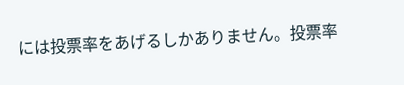には投票率をあげるしかありません。投票率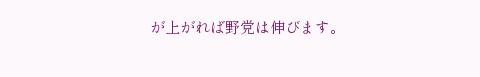が上がれば野党は伸びます。